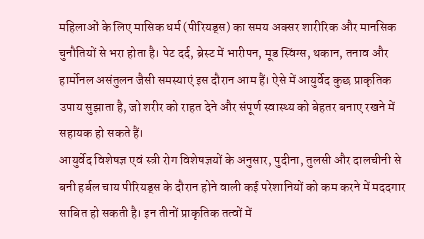महिलाओं के लिए मासिक धर्म (पीरियड्स) का समय अक्सर शारीरिक और मानसिक चुनौतियों से भरा होता है। पेट दर्द, ब्रेस्ट में भारीपन, मूड स्विंग्स, थकान, तनाव और हार्मोनल असंतुलन जैसी समस्याएं इस दौरान आम हैं। ऐसे में आयुर्वेद कुछ प्राकृतिक उपाय सुझाता है, जो शरीर को राहत देने और संपूर्ण स्वास्थ्य को बेहतर बनाए रखने में सहायक हो सकते हैं।
आयुर्वेद विशेषज्ञ एवं स्त्री रोग विशेषज्ञयों के अनुसार, पुदीना, तुलसी और दालचीनी से बनी हर्बल चाय पीरियड्स के दौरान होने वाली कई परेशानियों को कम करने में मददगार साबित हो सकती है। इन तीनों प्राकृतिक तत्वों में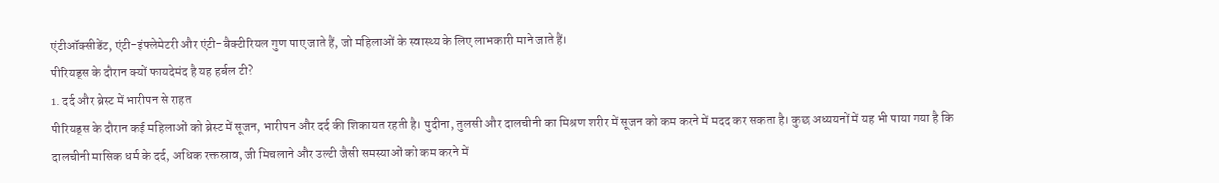एंटीऑक्सीडेंट, एंटी-इंफ्लेमेटरी और एंटी-बैक्टीरियल गुण पाए जाते हैं, जो महिलाओं के स्वास्थ्य के लिए लाभकारी माने जाते हैं।
पीरियड्स के दौरान क्यों फायदेमंद है यह हर्बल टी?
1. दर्द और ब्रेस्ट में भारीपन से राहत
पीरियड्स के दौरान कई महिलाओं को ब्रेस्ट में सूजन, भारीपन और दर्द की शिकायत रहती है। पुदीना, तुलसी और दालचीनी का मिश्रण शरीर में सूजन को कम करने में मदद कर सकता है। कुछ अध्ययनों में यह भी पाया गया है कि दालचीनी मासिक धर्म के दर्द, अधिक रक्तस्राव, जी मिचलाने और उल्टी जैसी समस्याओं को कम करने में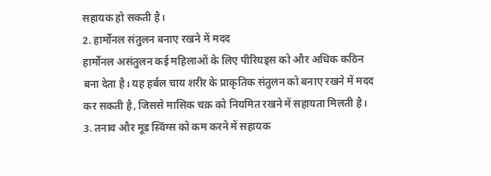सहायक हो सकती है।
2. हार्मोनल संतुलन बनाए रखने में मदद
हार्मोनल असंतुलन कई महिलाओं के लिए पीरियड्स को और अधिक कठिन बना देता है। यह हर्बल चाय शरीर के प्राकृतिक संतुलन को बनाए रखने में मदद कर सकती है, जिससे मासिक चक्र को नियमित रखने में सहायता मिलती है।
3. तनाव और मूड स्विंग्स को कम करने में सहायक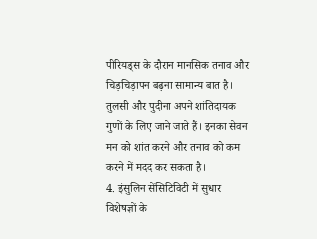पीरियड्स के दौरान मानसिक तनाव और चिड़चिड़ापन बढ़ना सामान्य बात है। तुलसी और पुदीना अपने शांतिदायक गुणों के लिए जाने जाते हैं। इनका सेवन मन को शांत करने और तनाव को कम करने में मदद कर सकता है।
4. इंसुलिन सेंसिटिविटी में सुधार
विशेषज्ञों के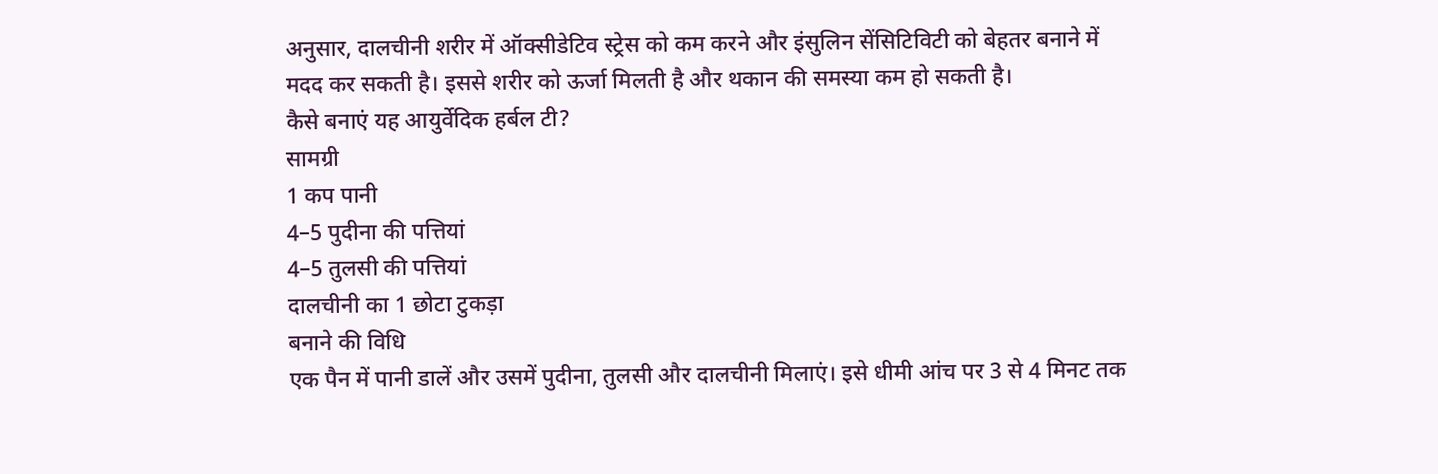अनुसार, दालचीनी शरीर में ऑक्सीडेटिव स्ट्रेस को कम करने और इंसुलिन सेंसिटिविटी को बेहतर बनाने में मदद कर सकती है। इससे शरीर को ऊर्जा मिलती है और थकान की समस्या कम हो सकती है।
कैसे बनाएं यह आयुर्वेदिक हर्बल टी?
सामग्री
1 कप पानी
4–5 पुदीना की पत्तियां
4–5 तुलसी की पत्तियां
दालचीनी का 1 छोटा टुकड़ा
बनाने की विधि
एक पैन में पानी डालें और उसमें पुदीना, तुलसी और दालचीनी मिलाएं। इसे धीमी आंच पर 3 से 4 मिनट तक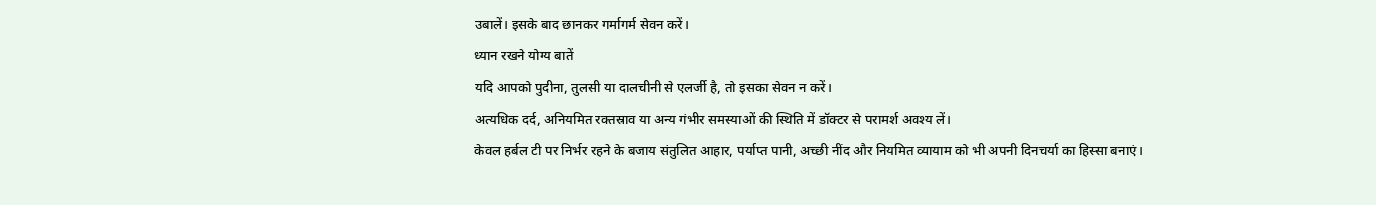उबालें। इसके बाद छानकर गर्मागर्म सेवन करें।
ध्यान रखने योग्य बातें
यदि आपको पुदीना, तुलसी या दालचीनी से एलर्जी है, तो इसका सेवन न करें।
अत्यधिक दर्द, अनियमित रक्तस्राव या अन्य गंभीर समस्याओं की स्थिति में डॉक्टर से परामर्श अवश्य लें।
केवल हर्बल टी पर निर्भर रहने के बजाय संतुलित आहार, पर्याप्त पानी, अच्छी नींद और नियमित व्यायाम को भी अपनी दिनचर्या का हिस्सा बनाएं।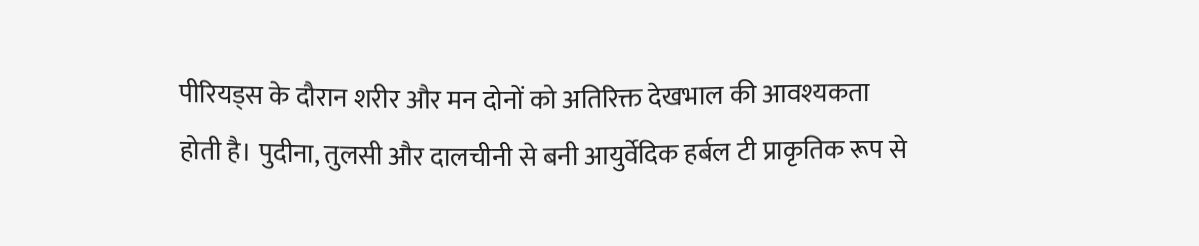पीरियड्स के दौरान शरीर और मन दोनों को अतिरिक्त देखभाल की आवश्यकता होती है। पुदीना, तुलसी और दालचीनी से बनी आयुर्वेदिक हर्बल टी प्राकृतिक रूप से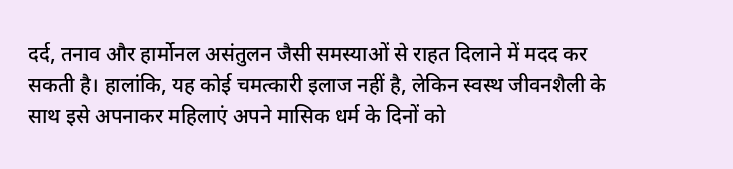दर्द, तनाव और हार्मोनल असंतुलन जैसी समस्याओं से राहत दिलाने में मदद कर सकती है। हालांकि, यह कोई चमत्कारी इलाज नहीं है, लेकिन स्वस्थ जीवनशैली के साथ इसे अपनाकर महिलाएं अपने मासिक धर्म के दिनों को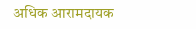अधिक आरामदायक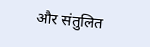और संतुलित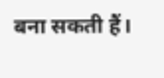बना सकती हैं।